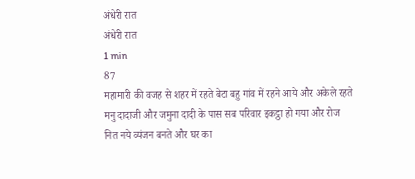अंधेरी रात
अंधेरी रात
1 min
87
महामारी की वजह से शहर में रहते बेटा बहु गांव में रहने आये और अकेले रहते मनु दादाजी और जमुना दादी के पास सब परिवार इकट्ठा हो गया और रोज नित नये व्यंजन बनते और घर का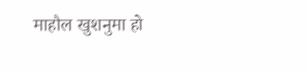माहौल खुशनुमा हो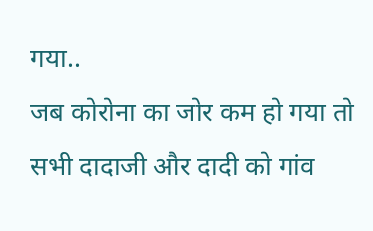गया..
जब कोरोना का जोर कम हो गया तो सभी दादाजी और दादी को गांव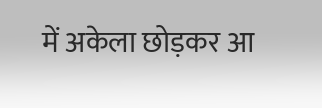में अकेला छोड़कर आ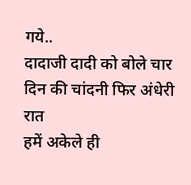गये..
दादाजी दादी को बोले चार दिन की चांदनी फिर अंधेरी रात
हमें अकेले ही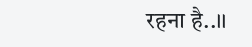रहना है..।।